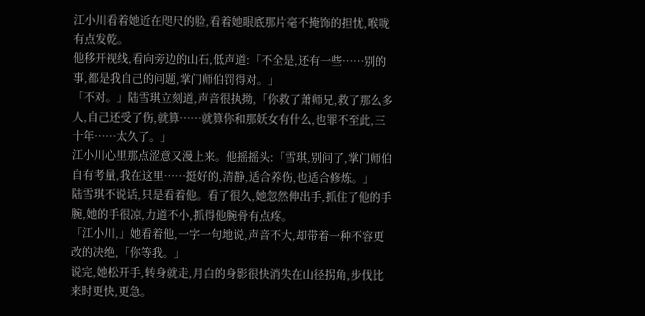江小川看着她近在咫尺的脸,看着她眼底那片毫不掩饰的担忧,喉咙有点发乾。
他移开视线,看向旁边的山石,低声道:「不全是,还有一些……别的事,都是我自己的问题,掌门师伯罚得对。」
「不对。」陆雪琪立刻道,声音很执拗,「你救了萧师兄,救了那么多人,自己还受了伤,就算……就算你和那妖女有什么,也罪不至此,三十年……太久了。」
江小川心里那点涩意又漫上来。他摇摇头:「雪琪,别问了,掌门师伯自有考量,我在这里……挺好的,清静,适合养伤,也适合修炼。」
陆雪琪不说话,只是看着他。看了很久,她忽然伸出手,抓住了他的手腕,她的手很凉,力道不小,抓得他腕骨有点疼。
「江小川,」她看着他,一字一句地说,声音不大,却带着一种不容更改的决绝,「你等我。」
说完,她松开手,转身就走,月白的身影很快消失在山径拐角,步伐比来时更快,更急。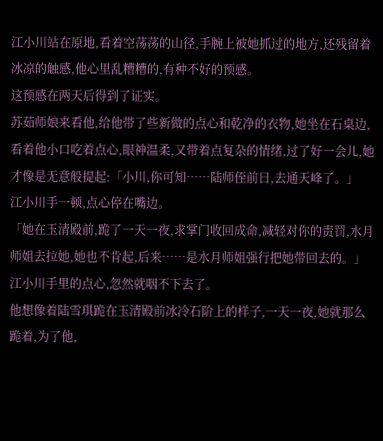江小川站在原地,看着空荡荡的山径,手腕上被她抓过的地方,还残留着冰凉的触感,他心里乱糟糟的,有种不好的预感。
这预感在两天后得到了证实。
苏茹师娘来看他,给他带了些新做的点心和乾净的衣物,她坐在石桌边,看着他小口吃着点心,眼神温柔,又带着点复杂的情绪,过了好一会儿,她才像是无意般提起:「小川,你可知……陆师侄前日,去通天峰了。」
江小川手一顿,点心停在嘴边。
「她在玉清殿前,跪了一天一夜,求掌门收回成命,减轻对你的责罚,水月师姐去拉她,她也不肯起,后来……是水月师姐强行把她带回去的。」
江小川手里的点心,忽然就咽不下去了。
他想像着陆雪琪跪在玉清殿前冰冷石阶上的样子,一天一夜,她就那么跪着,为了他,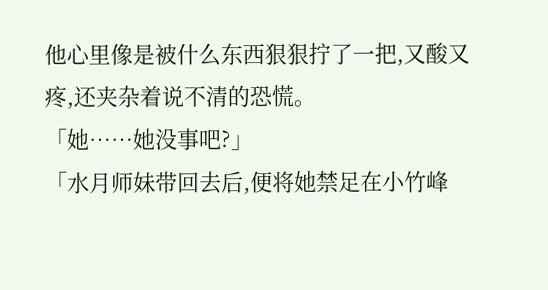他心里像是被什么东西狠狠拧了一把,又酸又疼,还夹杂着说不清的恐慌。
「她……她没事吧?」
「水月师妹带回去后,便将她禁足在小竹峰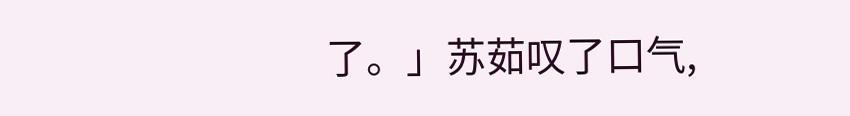了。」苏茹叹了口气,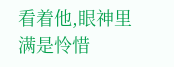看着他,眼神里满是怜惜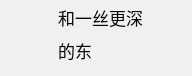和一丝更深的东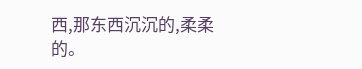西,那东西沉沉的,柔柔的。